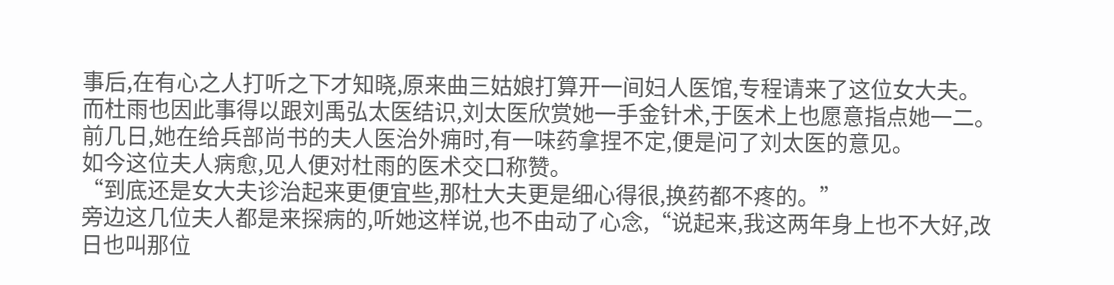事后,在有心之人打听之下才知晓,原来曲三姑娘打算开一间妇人医馆,专程请来了这位女大夫。
而杜雨也因此事得以跟刘禹弘太医结识,刘太医欣赏她一手金针术,于医术上也愿意指点她一二。
前几日,她在给兵部尚书的夫人医治外痈时,有一味药拿捏不定,便是问了刘太医的意见。
如今这位夫人病愈,见人便对杜雨的医术交口称赞。
“到底还是女大夫诊治起来更便宜些,那杜大夫更是细心得很,换药都不疼的。”
旁边这几位夫人都是来探病的,听她这样说,也不由动了心念,“说起来,我这两年身上也不大好,改日也叫那位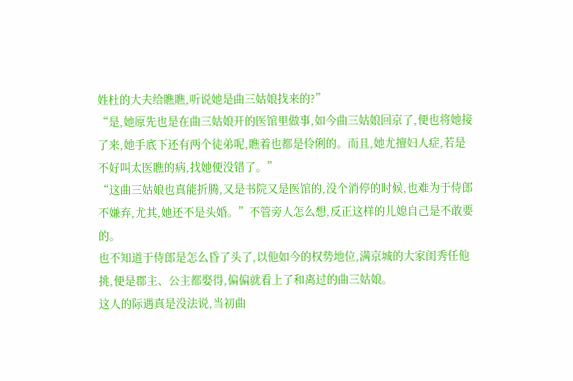姓杜的大夫给瞧瞧,听说她是曲三姑娘找来的?”
“是,她原先也是在曲三姑娘开的医馆里做事,如今曲三姑娘回京了,便也将她接了来,她手底下还有两个徒弟呢,瞧着也都是伶俐的。而且,她尤擅妇人症,若是不好叫太医瞧的病,找她便没错了。”
“这曲三姑娘也真能折腾,又是书院又是医馆的,没个消停的时候,也难为于侍郎不嫌弃,尤其,她还不是头婚。”不管旁人怎么想,反正这样的儿媳自己是不敢要的。
也不知道于侍郎是怎么昏了头了,以他如今的权势地位,满京城的大家闺秀任他挑,便是郡主、公主都娶得,偏偏就看上了和离过的曲三姑娘。
这人的际遇真是没法说,当初曲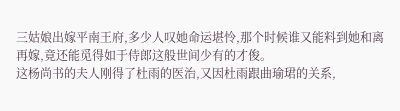三姑娘出嫁平南王府,多少人叹她命运堪怜,那个时候谁又能料到她和离再嫁,竟还能觅得如于侍郎这般世间少有的才俊。
这杨尚书的夫人刚得了杜雨的医治,又因杜雨跟曲瑜珺的关系,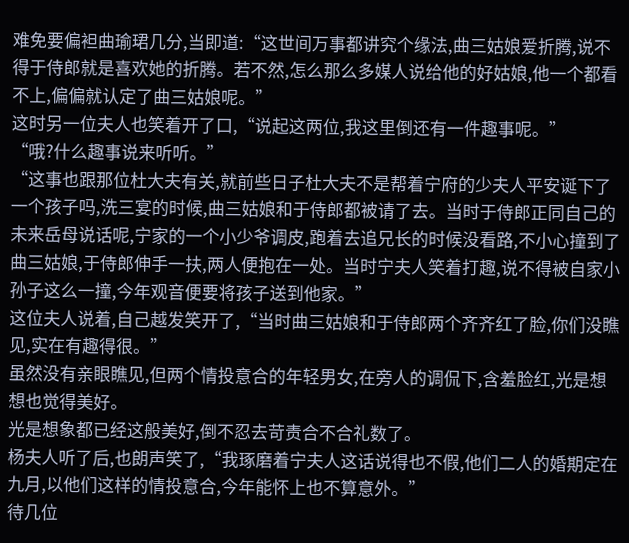难免要偏袒曲瑜珺几分,当即道:“这世间万事都讲究个缘法,曲三姑娘爱折腾,说不得于侍郎就是喜欢她的折腾。若不然,怎么那么多媒人说给他的好姑娘,他一个都看不上,偏偏就认定了曲三姑娘呢。”
这时另一位夫人也笑着开了口,“说起这两位,我这里倒还有一件趣事呢。”
“哦?什么趣事说来听听。”
“这事也跟那位杜大夫有关,就前些日子杜大夫不是帮着宁府的少夫人平安诞下了一个孩子吗,洗三宴的时候,曲三姑娘和于侍郎都被请了去。当时于侍郎正同自己的未来岳母说话呢,宁家的一个小少爷调皮,跑着去追兄长的时候没看路,不小心撞到了曲三姑娘,于侍郎伸手一扶,两人便抱在一处。当时宁夫人笑着打趣,说不得被自家小孙子这么一撞,今年观音便要将孩子送到他家。”
这位夫人说着,自己越发笑开了,“当时曲三姑娘和于侍郎两个齐齐红了脸,你们没瞧见,实在有趣得很。”
虽然没有亲眼瞧见,但两个情投意合的年轻男女,在旁人的调侃下,含羞脸红,光是想想也觉得美好。
光是想象都已经这般美好,倒不忍去苛责合不合礼数了。
杨夫人听了后,也朗声笑了,“我琢磨着宁夫人这话说得也不假,他们二人的婚期定在九月,以他们这样的情投意合,今年能怀上也不算意外。”
待几位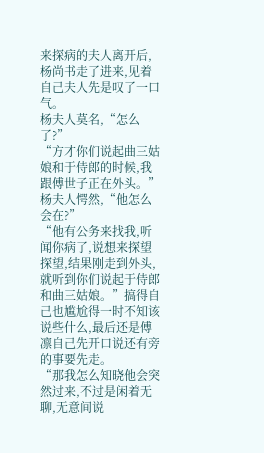来探病的夫人离开后,杨尚书走了进来,见着自己夫人先是叹了一口气。
杨夫人莫名,“怎么了?”
“方才你们说起曲三姑娘和于侍郎的时候,我跟傅世子正在外头。”
杨夫人愕然,“他怎么会在?”
“他有公务来找我,听闻你病了,说想来探望探望,结果刚走到外头,就听到你们说起于侍郎和曲三姑娘。”搞得自己也尴尬得一时不知该说些什么,最后还是傅凛自己先开口说还有旁的事要先走。
“那我怎么知晓他会突然过来,不过是闲着无聊,无意间说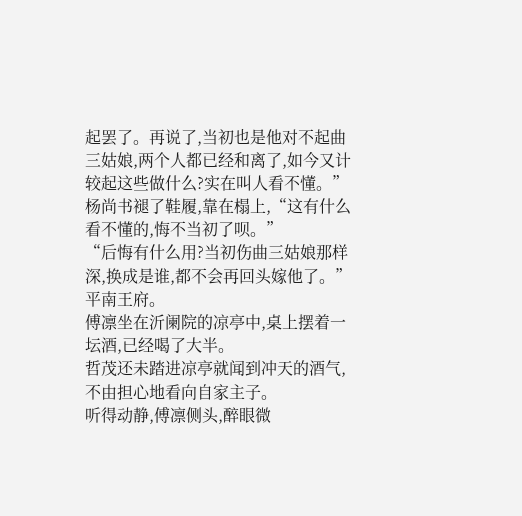起罢了。再说了,当初也是他对不起曲三姑娘,两个人都已经和离了,如今又计较起这些做什么?实在叫人看不懂。”
杨尚书褪了鞋履,靠在榻上,“这有什么看不懂的,悔不当初了呗。”
“后悔有什么用?当初伤曲三姑娘那样深,换成是谁,都不会再回头嫁他了。”
平南王府。
傅凛坐在沂阑院的凉亭中,桌上摆着一坛酒,已经喝了大半。
哲茂还未踏进凉亭就闻到冲天的酒气,不由担心地看向自家主子。
听得动静,傅凛侧头,醉眼微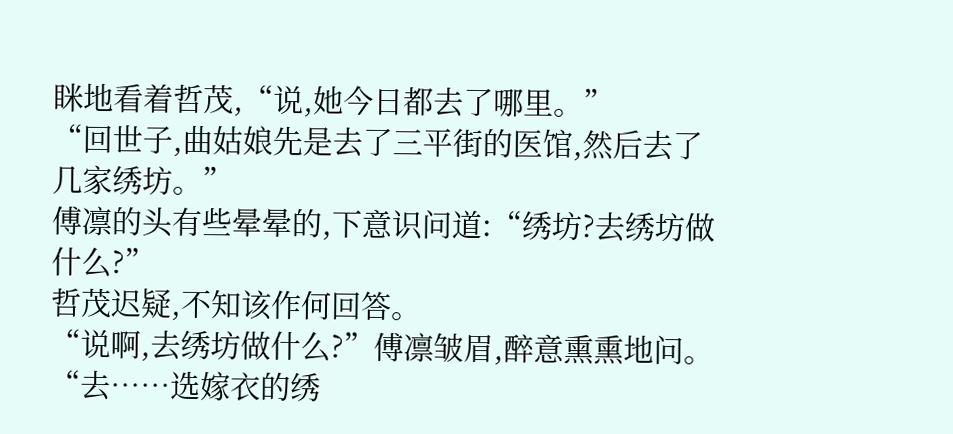眯地看着哲茂,“说,她今日都去了哪里。”
“回世子,曲姑娘先是去了三平街的医馆,然后去了几家绣坊。”
傅凛的头有些晕晕的,下意识问道:“绣坊?去绣坊做什么?”
哲茂迟疑,不知该作何回答。
“说啊,去绣坊做什么?”傅凛皱眉,醉意熏熏地问。
“去……选嫁衣的绣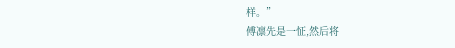样。”
傅凛先是一怔,然后将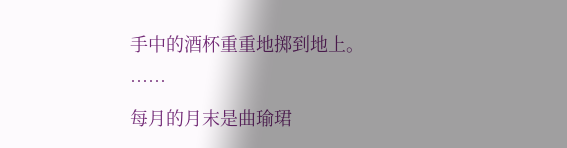手中的酒杯重重地掷到地上。
……
每月的月末是曲瑜珺